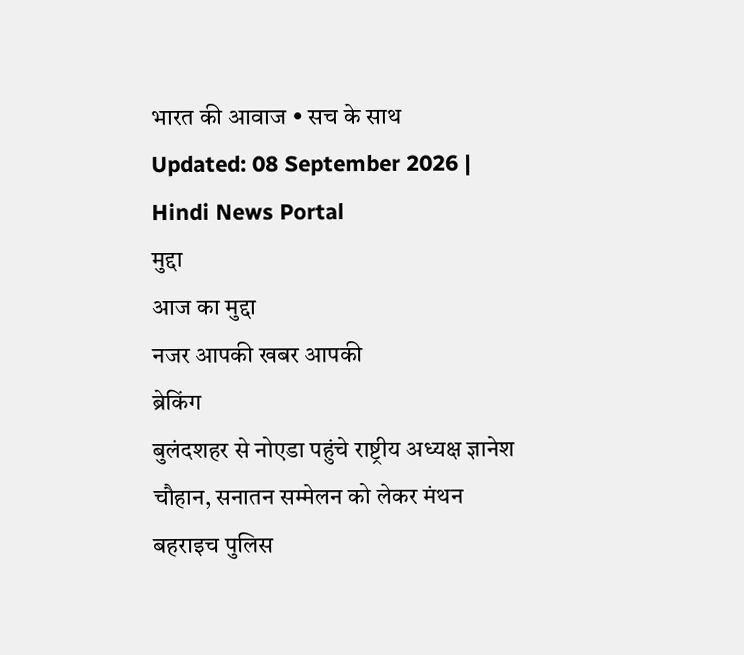भारत की आवाज • सच के साथ
Updated: 08 September 2026 | Hindi News Portal
मुद्दा
आज का मुद्दा
नजर आपकी खबर आपकी
ब्रेकिंग
बुलंदशहर से नोएडा पहुंचे राष्ट्रीय अध्यक्ष ज्ञानेश चौहान, सनातन सम्मेलन को लेकर मंथन बहराइच पुलिस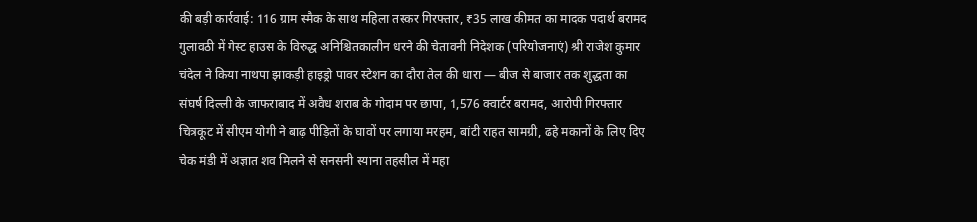की बड़ी कार्रवाई: 116 ग्राम स्मैक के साथ महिला तस्कर गिरफ्तार, ₹35 लाख कीमत का मादक पदार्थ बरामद गुलावठी में गेस्ट हाउस के विरुद्ध अनिश्चितकालीन धरने की चेतावनी निदेशक (परियोजनाएं) श्री राजेश कुमार चंदेल ने किया नाथपा झाकड़ी हाइड्रो पावर स्टेशन का दौरा तेल की धारा — बीज से बाजार तक शुद्धता का संघर्ष दिल्ली के जाफराबाद में अवैध शराब के गोदाम पर छापा, 1,576 क्वार्टर बरामद, आरोपी गिरफ्तार चित्रकूट में सीएम योगी ने बाढ़ पीड़ितों के घावों पर लगाया मरहम, बांटी राहत सामग्री, ढहे मकानों के लिए दिए चेक मंडी में अज्ञात शव मिलने से सनसनी स्याना तहसील में महा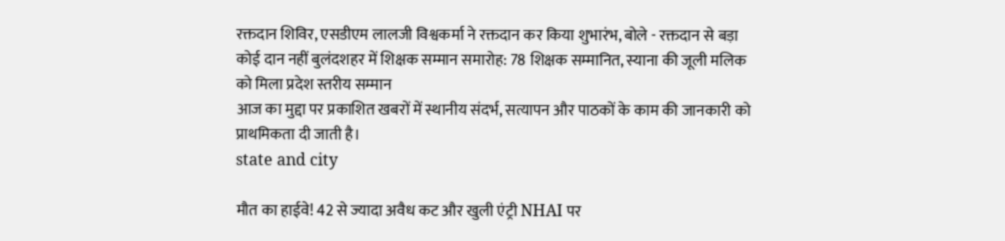रक्तदान शिविर, एसडीएम लालजी विश्वकर्मा ने रक्तदान कर किया शुभारंभ, बोले - रक्तदान से बड़ा कोई दान नहीं बुलंदशहर में शिक्षक सम्मान समारोह: 78 शिक्षक सम्मानित, स्याना की जूली मलिक को मिला प्रदेश स्तरीय सम्मान
आज का मुद्दा पर प्रकाशित खबरों में स्थानीय संदर्भ, सत्यापन और पाठकों के काम की जानकारी को प्राथमिकता दी जाती है।
state and city

मौत का हाईवे! 42 से ज्यादा अवैध कट और खुली एंट्री NHAI पर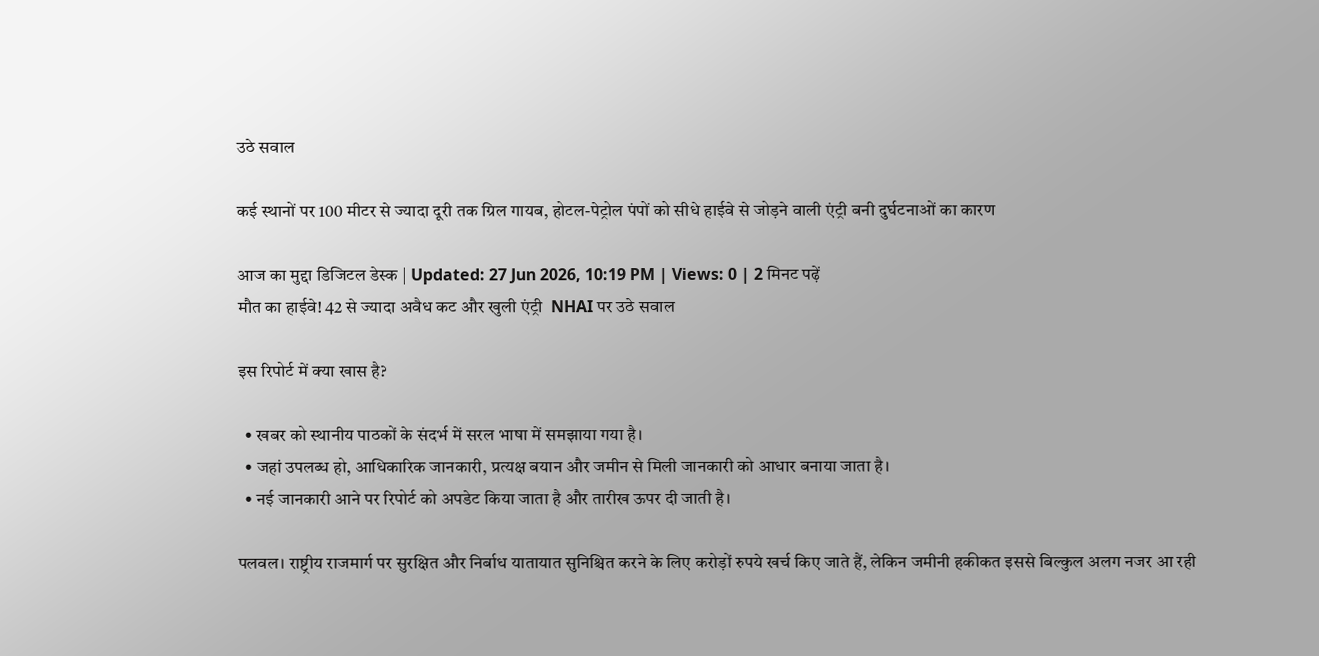उठे सवाल

कई स्थानों पर 100 मीटर से ज्यादा दूरी तक ग्रिल गायब, होटल-पेट्रोल पंपों को सीधे हाईवे से जोड़ने वाली एंट्री बनी दुर्घटनाओं का कारण

आज का मुद्दा डिजिटल डेस्क | Updated: 27 Jun 2026, 10:19 PM | Views: 0 | 2 मिनट पढ़ें
मौत का हाईवे! 42 से ज्यादा अवैध कट और खुली एंट्री  NHAI पर उठे सवाल

इस रिपोर्ट में क्या खास है?

  • खबर को स्थानीय पाठकों के संदर्भ में सरल भाषा में समझाया गया है।
  • जहां उपलब्ध हो, आधिकारिक जानकारी, प्रत्यक्ष बयान और जमीन से मिली जानकारी को आधार बनाया जाता है।
  • नई जानकारी आने पर रिपोर्ट को अपडेट किया जाता है और तारीख ऊपर दी जाती है।

पलवल। राष्ट्रीय राजमार्ग पर सुरक्षित और निर्बाध यातायात सुनिश्चित करने के लिए करोड़ों रुपये खर्च किए जाते हैं, लेकिन जमीनी हकीकत इससे बिल्कुल अलग नजर आ रही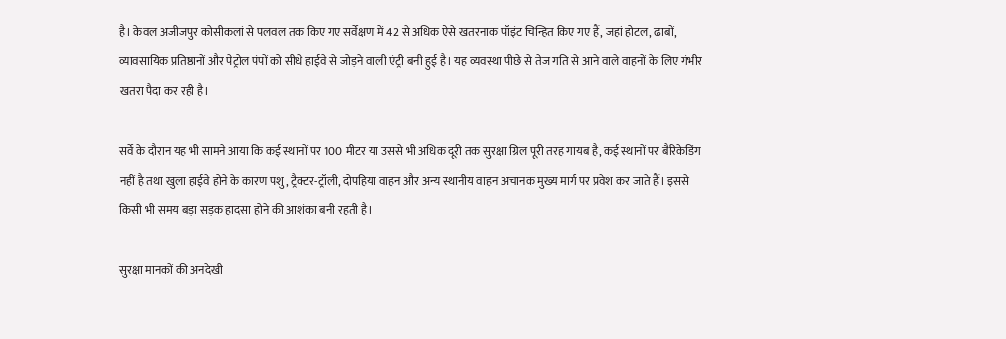है। केवल अजीजपुर कोसीकलां से पलवल तक किए गए सर्वेक्षण में 42 से अधिक ऐसे खतरनाक पॉइंट चिन्हित किए गए हैं, जहां होटल, ढाबों, व्यावसायिक प्रतिष्ठानों और पेट्रोल पंपों को सीधे हाईवे से जोड़ने वाली एंट्री बनी हुई है। यह व्यवस्था पीछे से तेज गति से आने वाले वाहनों के लिए गंभीर खतरा पैदा कर रही है।

सर्वे के दौरान यह भी सामने आया कि कई स्थानों पर 100 मीटर या उससे भी अधिक दूरी तक सुरक्षा ग्रिल पूरी तरह गायब है, कई स्थानों पर बैरिकेडिंग नहीं है तथा खुला हाईवे होने के कारण पशु, ट्रैक्टर-ट्रॉली, दोपहिया वाहन और अन्य स्थानीय वाहन अचानक मुख्य मार्ग पर प्रवेश कर जाते हैं। इससे किसी भी समय बड़ा सड़क हादसा होने की आशंका बनी रहती है।

सुरक्षा मानकों की अनदेखी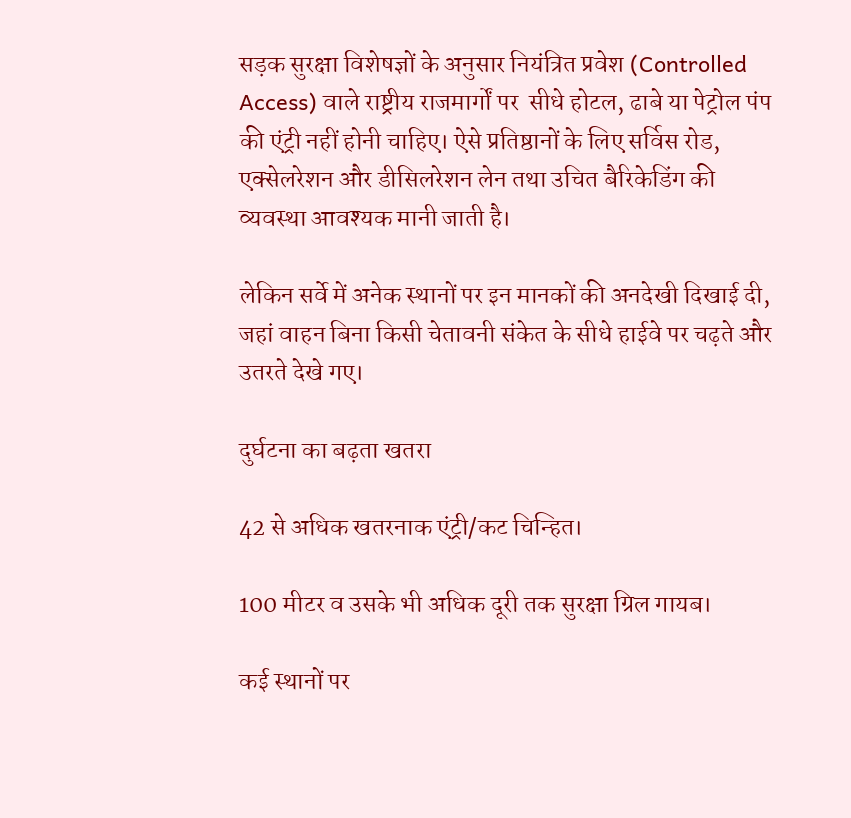सड़क सुरक्षा विशेषज्ञों के अनुसार नियंत्रित प्रवेश (Controlled Access) वाले राष्ट्रीय राजमार्गों पर  सीधे होटल, ढाबे या पेट्रोल पंप की एंट्री नहीं होनी चाहिए। ऐसे प्रतिष्ठानों के लिए सर्विस रोड, एक्सेलरेशन और डीसिलरेशन लेन तथा उचित बैरिकेडिंग की व्यवस्था आवश्यक मानी जाती है।

लेकिन सर्वे में अनेक स्थानों पर इन मानकों की अनदेखी दिखाई दी, जहां वाहन बिना किसी चेतावनी संकेत के सीधे हाईवे पर चढ़ते और उतरते देखे गए।

दुर्घटना का बढ़ता खतरा

42 से अधिक खतरनाक एंट्री/कट चिन्हित।

100 मीटर व उसके भी अधिक दूरी तक सुरक्षा ग्रिल गायब।

कई स्थानों पर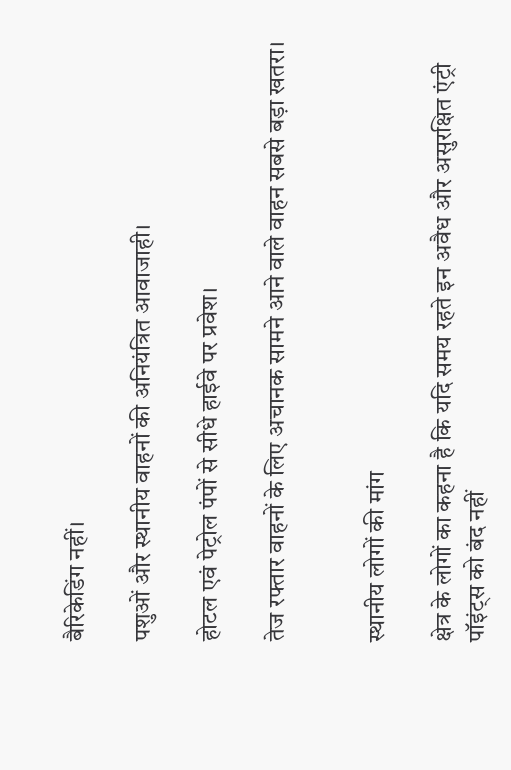बैरिकेडिंग नहीं।

पशुओं और स्थानीय वाहनों की अनियंत्रित आवाजाही।

होटल एवं पेट्रोल पंपों से सीधे हाईवे पर प्रवेश।

तेज रफ्तार वाहनों के लिए अचानक सामने आने वाले वाहन सबसे बड़ा खतरा।


स्थानीय लोगों की मांग

क्षेत्र के लोगों का कहना है कि यदि समय रहते इन अवैध और असुरक्षित एंट्री पॉइंट्स को बंद नहीं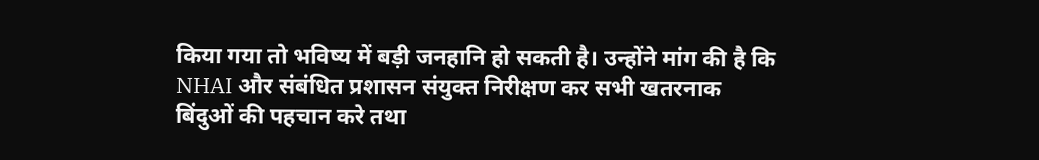किया गया तो भविष्य में बड़ी जनहानि हो सकती है। उन्होंने मांग की है कि NHAI और संबंधित प्रशासन संयुक्त निरीक्षण कर सभी खतरनाक बिंदुओं की पहचान करे तथा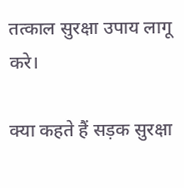तत्काल सुरक्षा उपाय लागू करे।

क्या कहते हैं सड़क सुरक्षा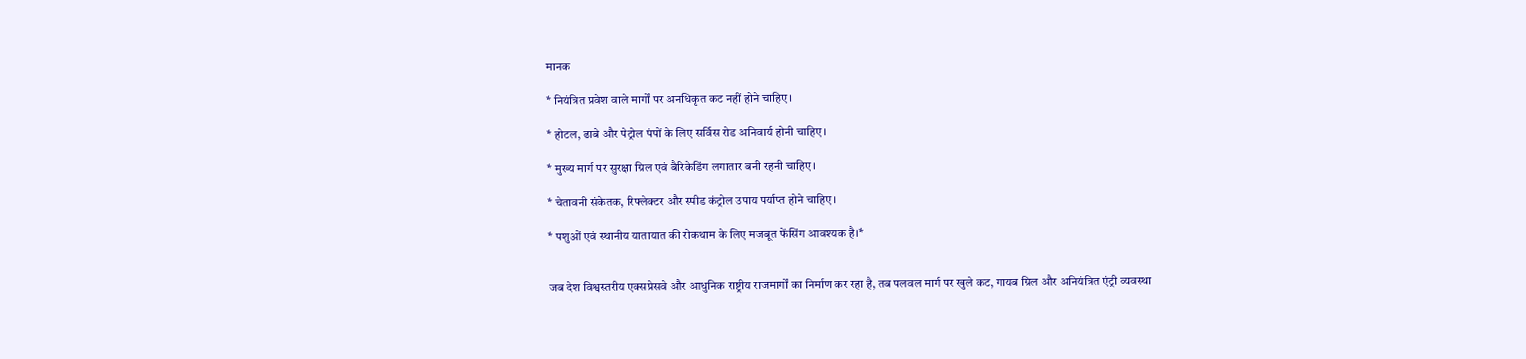मानक

* नियंत्रित प्रवेश वाले मार्गों पर अनधिकृत कट नहीं होने चाहिए।

* होटल, ढाबे और पेट्रोल पंपों के लिए सर्विस रोड अनिवार्य होनी चाहिए।

* मुख्य मार्ग पर सुरक्षा ग्रिल एवं बैरिकेडिंग लगातार बनी रहनी चाहिए।

* चेतावनी संकेतक, रिफ्लेक्टर और स्पीड कंट्रोल उपाय पर्याप्त होने चाहिए।

* पशुओं एवं स्थानीय यातायात की रोकथाम के लिए मजबूत फेंसिंग आवश्यक है।*


जब देश विश्वस्तरीय एक्सप्रेसवे और आधुनिक राष्ट्रीय राजमार्गों का निर्माण कर रहा है, तब पलवल मार्ग पर खुले कट, गायब ग्रिल और अनियंत्रित एंट्री व्यवस्था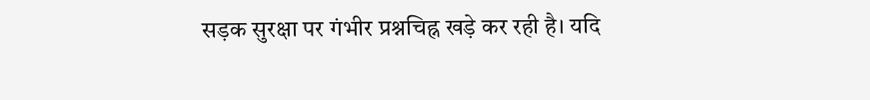सड़क सुरक्षा पर गंभीर प्रश्नचिह्न खड़े कर रही है। यदि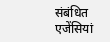संबंधित एजेंसियां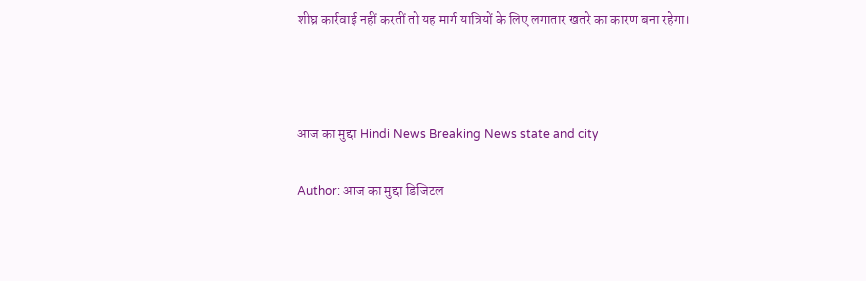शीघ्र कार्रवाई नहीं करतीं तो यह मार्ग यात्रियों के लिए लगातार खतरे का कारण बना रहेगा।



आज का मुद्दा Hindi News Breaking News state and city

Author: आज का मुद्दा डिजिटल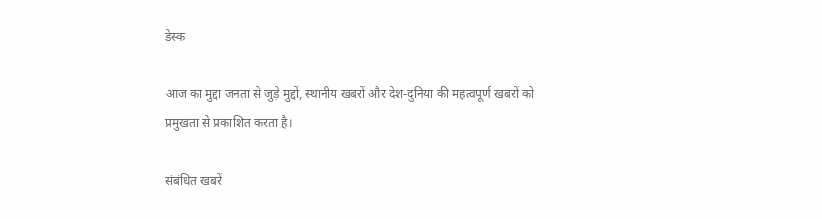डेस्क

आज का मुद्दा जनता से जुड़े मुद्दों, स्थानीय खबरों और देश-दुनिया की महत्वपूर्ण खबरों को प्रमुखता से प्रकाशित करता है।

संबंधित खबरें